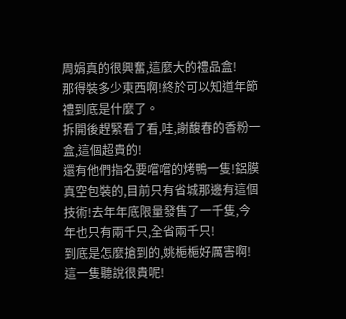周娟真的很興奮,這麼大的禮品盒!
那得裝多少東西啊!終於可以知道年節禮到底是什麼了。
拆開後趕緊看了看,哇,謝馥春的香粉一盒,這個超貴的!
還有他們指名要嚐嚐的烤鴨一隻!鋁膜真空包裝的,目前只有省城那邊有這個技術!去年年底限量發售了一千隻,今年也只有兩千只,全省兩千只!
到底是怎麼搶到的,姚梔梔好厲害啊!
這一隻聽說很貴呢!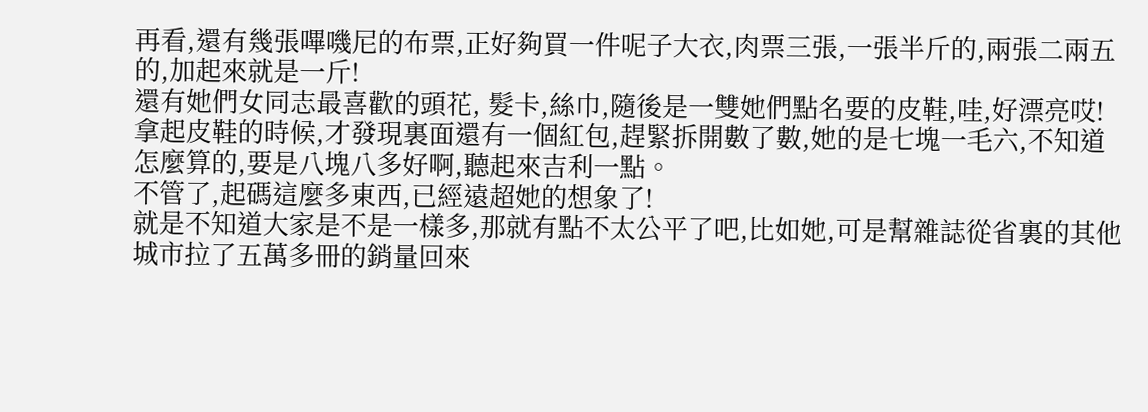再看,還有幾張嗶嘰尼的布票,正好夠買一件呢子大衣,肉票三張,一張半斤的,兩張二兩五的,加起來就是一斤!
還有她們女同志最喜歡的頭花, 髮卡,絲巾,隨後是一雙她們點名要的皮鞋,哇,好漂亮哎!
拿起皮鞋的時候,才發現裏面還有一個紅包,趕緊拆開數了數,她的是七塊一毛六,不知道怎麼算的,要是八塊八多好啊,聽起來吉利一點。
不管了,起碼這麼多東西,已經遠超她的想象了!
就是不知道大家是不是一樣多,那就有點不太公平了吧,比如她,可是幫雜誌從省裏的其他城市拉了五萬多冊的銷量回來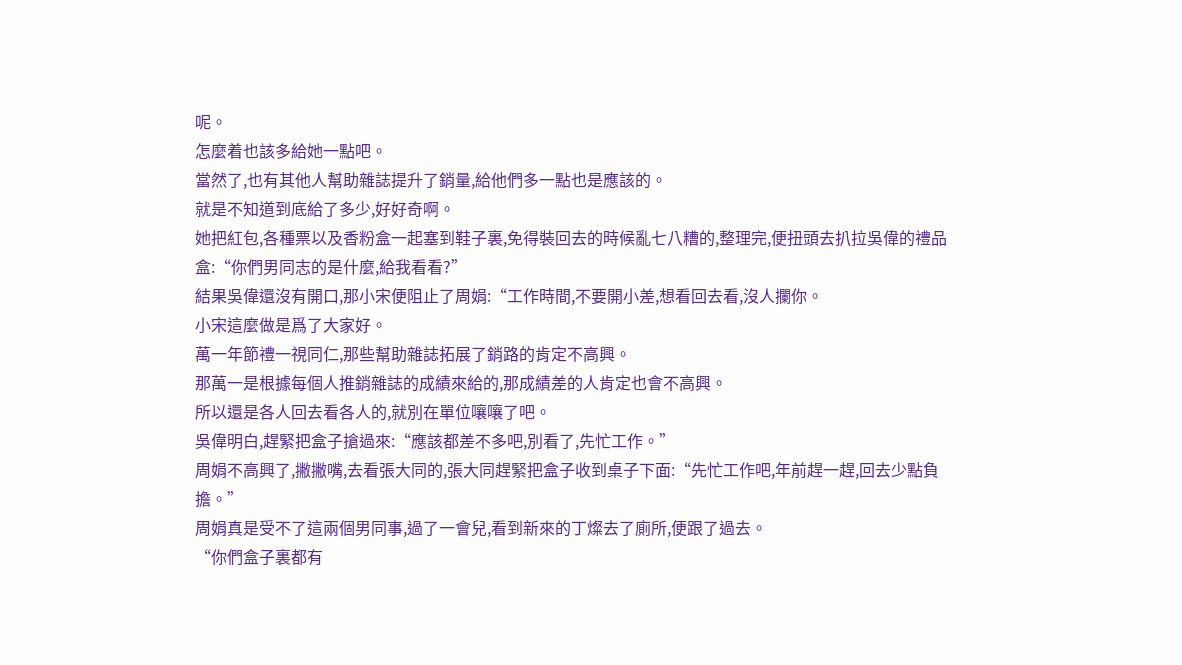呢。
怎麼着也該多給她一點吧。
當然了,也有其他人幫助雜誌提升了銷量,給他們多一點也是應該的。
就是不知道到底給了多少,好好奇啊。
她把紅包,各種票以及香粉盒一起塞到鞋子裏,免得裝回去的時候亂七八糟的,整理完,便扭頭去扒拉吳偉的禮品盒:“你們男同志的是什麼,給我看看?”
結果吳偉還沒有開口,那小宋便阻止了周娟:“工作時間,不要開小差,想看回去看,沒人攔你。
小宋這麼做是爲了大家好。
萬一年節禮一視同仁,那些幫助雜誌拓展了銷路的肯定不高興。
那萬一是根據每個人推銷雜誌的成績來給的,那成績差的人肯定也會不高興。
所以還是各人回去看各人的,就別在單位嚷嚷了吧。
吳偉明白,趕緊把盒子搶過來:“應該都差不多吧,別看了,先忙工作。”
周娟不高興了,撇撇嘴,去看張大同的,張大同趕緊把盒子收到桌子下面:“先忙工作吧,年前趕一趕,回去少點負擔。”
周娟真是受不了這兩個男同事,過了一會兒,看到新來的丁燦去了廁所,便跟了過去。
“你們盒子裏都有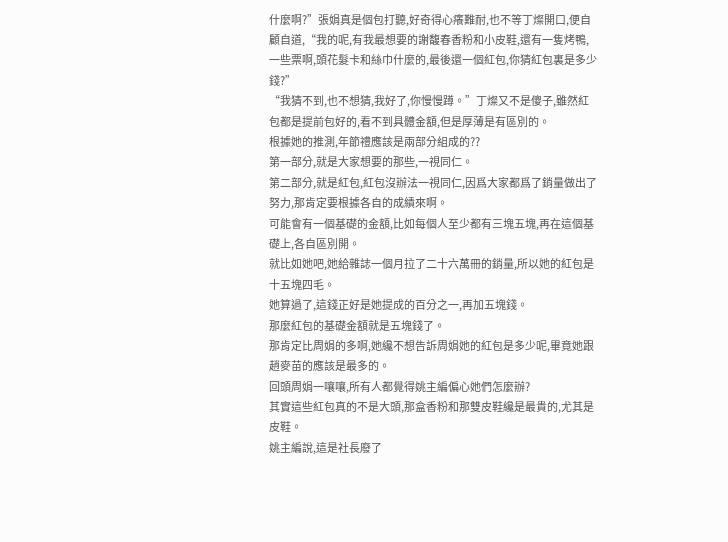什麼啊?”張娟真是個包打聽,好奇得心癢難耐,也不等丁燦開口,便自顧自道,“我的呢,有我最想要的謝馥春香粉和小皮鞋,還有一隻烤鴨,一些票啊,頭花髮卡和絲巾什麼的,最後還一個紅包,你猜紅包裏是多少錢?”
“我猜不到,也不想猜,我好了,你慢慢蹲。”丁燦又不是傻子,雖然紅包都是提前包好的,看不到具體金額,但是厚薄是有區別的。
根據她的推測,年節禮應該是兩部分組成的??
第一部分,就是大家想要的那些,一視同仁。
第二部分,就是紅包,紅包沒辦法一視同仁,因爲大家都爲了銷量做出了努力,那肯定要根據各自的成績來啊。
可能會有一個基礎的金額,比如每個人至少都有三塊五塊,再在這個基礎上,各自區別開。
就比如她吧,她給雜誌一個月拉了二十六萬冊的銷量,所以她的紅包是十五塊四毛。
她算過了,這錢正好是她提成的百分之一,再加五塊錢。
那麼紅包的基礎金額就是五塊錢了。
那肯定比周娟的多啊,她纔不想告訴周娟她的紅包是多少呢,畢竟她跟趙麥苗的應該是最多的。
回頭周娟一嚷嚷,所有人都覺得姚主編偏心她們怎麼辦?
其實這些紅包真的不是大頭,那盒香粉和那雙皮鞋纔是最貴的,尤其是皮鞋。
姚主編說,這是社長廢了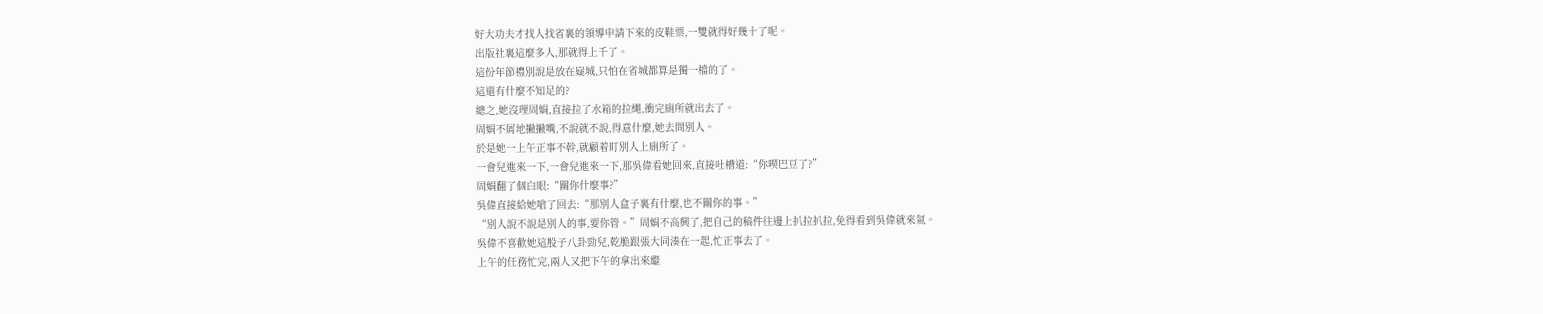好大功夫才找人找省裏的領導申請下來的皮鞋票,一雙就得好幾十了呢。
出版社裏這麼多人,那就得上千了。
這份年節禮別說是放在嶷城,只怕在省城都算是獨一檔的了。
這還有什麼不知足的?
總之,她沒理周娟,直接拉了水箱的拉繩,衝完廁所就出去了。
周娟不屑地撇撇嘴,不說就不說,得意什麼,她去問別人。
於是她一上午正事不幹,就顧着盯別人上廁所了。
一會兒進來一下,一會兒進來一下,那吳偉看她回來,直接吐槽道:“你喫巴豆了?”
周娟翻了個白眼:“關你什麼事?”
吳偉直接給她嗆了回去:“那別人盒子裏有什麼,也不關你的事。”
“別人說不說是別人的事,要你管。”周娟不高興了,把自己的稿件往邊上扒拉扒拉,免得看到吳偉就來氣。
吳偉不喜歡她這股子八卦勁兒,乾脆跟張大同湊在一起,忙正事去了。
上午的任務忙完,兩人又把下午的拿出來繼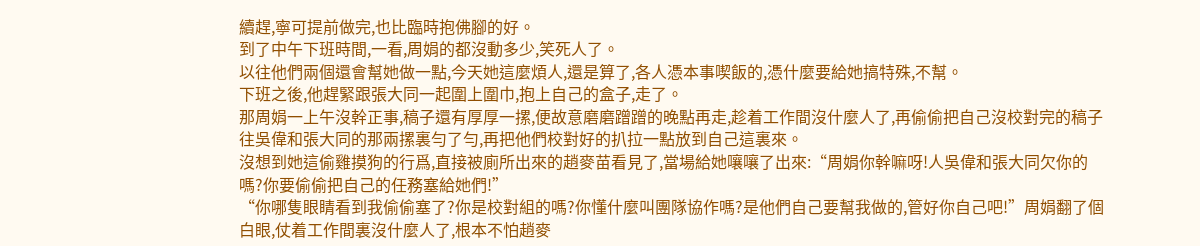續趕,寧可提前做完,也比臨時抱佛腳的好。
到了中午下班時間,一看,周娟的都沒動多少,笑死人了。
以往他們兩個還會幫她做一點,今天她這麼煩人,還是算了,各人憑本事喫飯的,憑什麼要給她搞特殊,不幫。
下班之後,他趕緊跟張大同一起圍上圍巾,抱上自己的盒子,走了。
那周娟一上午沒幹正事,稿子還有厚厚一摞,便故意磨磨蹭蹭的晚點再走,趁着工作間沒什麼人了,再偷偷把自己沒校對完的稿子往吳偉和張大同的那兩摞裏勻了勻,再把他們校對好的扒拉一點放到自己這裏來。
沒想到她這偷雞摸狗的行爲,直接被廁所出來的趙麥苗看見了,當場給她嚷嚷了出來:“周娟你幹嘛呀!人吳偉和張大同欠你的嗎?你要偷偷把自己的任務塞給她們!”
“你哪隻眼睛看到我偷偷塞了?你是校對組的嗎?你懂什麼叫團隊協作嗎?是他們自己要幫我做的,管好你自己吧!”周娟翻了個白眼,仗着工作間裏沒什麼人了,根本不怕趙麥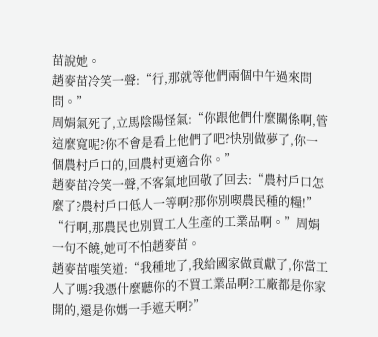苗說她。
趙麥苗冷笑一聲:“行,那就等他們兩個中午過來問問。”
周娟氣死了,立馬陰陽怪氣:“你跟他們什麼關係啊,管這麼寬呢?你不會是看上他們了吧?快別做夢了,你一個農村戶口的,回農村更適合你。”
趙麥苗冷笑一聲,不客氣地回敬了回去:“農村戶口怎麼了?農村戶口低人一等啊?那你別喫農民種的糧!”
“行啊,那農民也別買工人生產的工業品啊。”周娟一句不饒,她可不怕趙麥苗。
趙麥苗嗤笑道:“我種地了,我給國家做貢獻了,你當工人了嗎?我憑什麼聽你的不買工業品啊?工廠都是你家開的,還是你媽一手遮天啊?”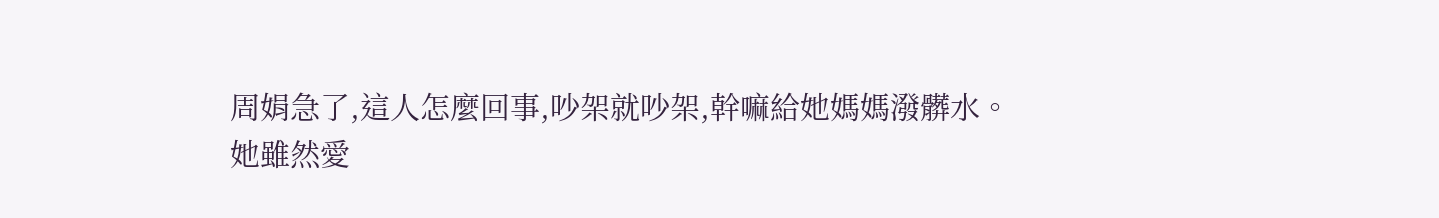周娟急了,這人怎麼回事,吵架就吵架,幹嘛給她媽媽潑髒水。
她雖然愛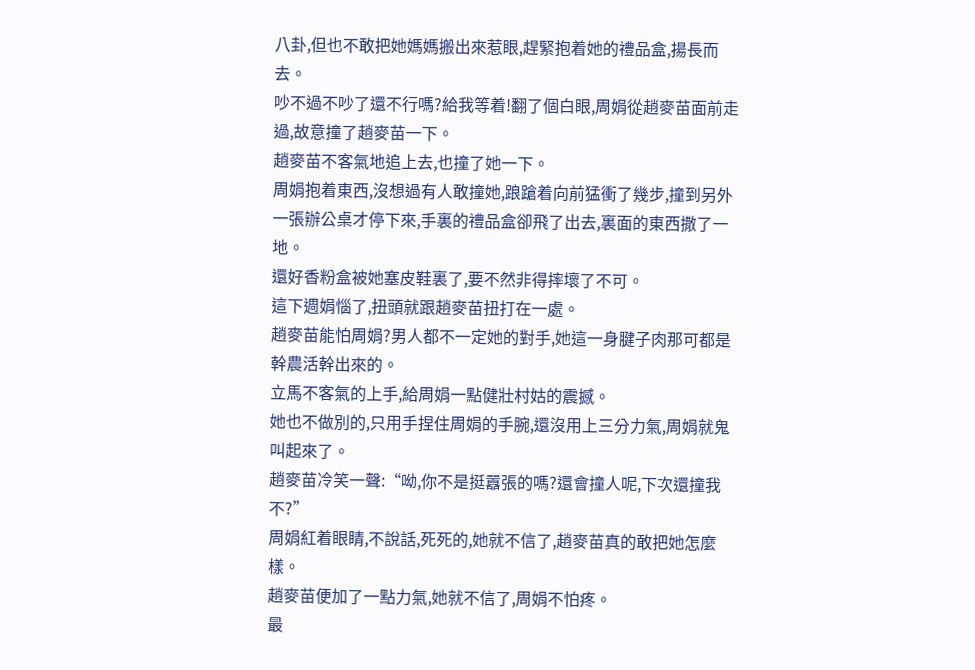八卦,但也不敢把她媽媽搬出來惹眼,趕緊抱着她的禮品盒,揚長而去。
吵不過不吵了還不行嗎?給我等着!翻了個白眼,周娟從趙麥苗面前走過,故意撞了趙麥苗一下。
趙麥苗不客氣地追上去,也撞了她一下。
周娟抱着東西,沒想過有人敢撞她,踉蹌着向前猛衝了幾步,撞到另外一張辦公桌才停下來,手裏的禮品盒卻飛了出去,裏面的東西撒了一地。
還好香粉盒被她塞皮鞋裏了,要不然非得摔壞了不可。
這下週娟惱了,扭頭就跟趙麥苗扭打在一處。
趙麥苗能怕周娟?男人都不一定她的對手,她這一身腱子肉那可都是幹農活幹出來的。
立馬不客氣的上手,給周娟一點健壯村姑的震撼。
她也不做別的,只用手捏住周娟的手腕,還沒用上三分力氣,周娟就鬼叫起來了。
趙麥苗冷笑一聲:“呦,你不是挺囂張的嗎?還會撞人呢,下次還撞我不?”
周娟紅着眼睛,不說話,死死的,她就不信了,趙麥苗真的敢把她怎麼樣。
趙麥苗便加了一點力氣,她就不信了,周娟不怕疼。
最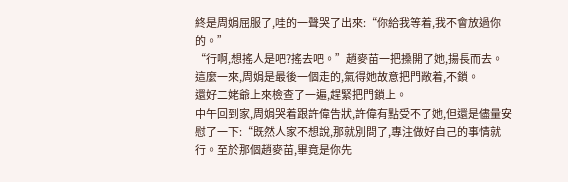終是周娟屈服了,哇的一聲哭了出來:“你給我等着,我不會放過你的。”
“行啊,想搖人是吧?搖去吧。”趙麥苗一把搡開了她,揚長而去。
這麼一來,周娟是最後一個走的,氣得她故意把門敞着,不鎖。
還好二姥爺上來檢查了一遍,趕緊把門鎖上。
中午回到家,周娟哭着跟許偉告狀,許偉有點受不了她,但還是儘量安慰了一下:“既然人家不想說,那就別問了,專注做好自己的事情就行。至於那個趙麥苗,畢竟是你先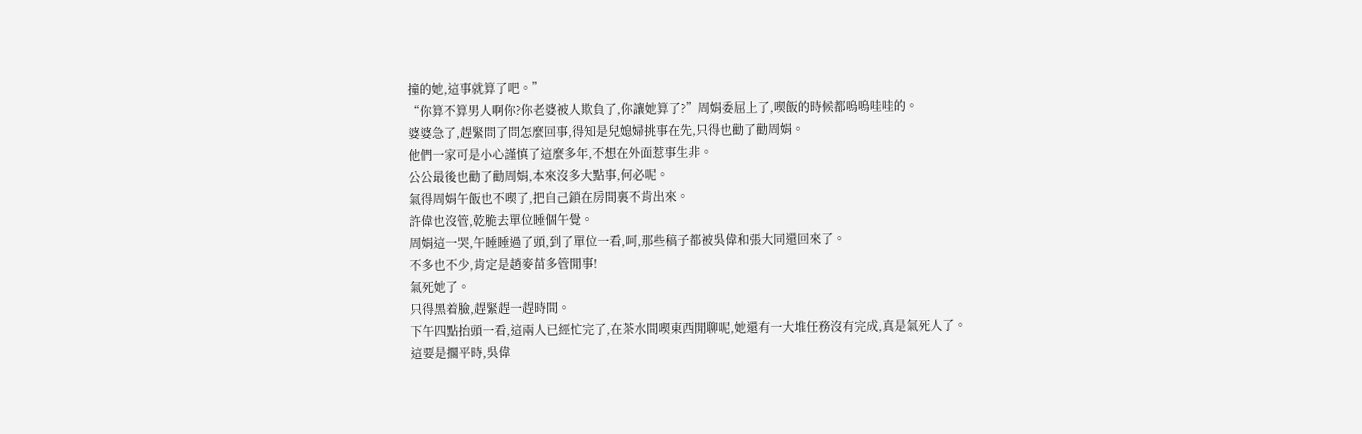撞的她,這事就算了吧。”
“你算不算男人啊你?你老婆被人欺負了,你讓她算了?”周娟委屈上了,喫飯的時候都嗚嗚哇哇的。
婆婆急了,趕緊問了問怎麼回事,得知是兒媳婦挑事在先,只得也勸了勸周娟。
他們一家可是小心謹慎了這麼多年,不想在外面惹事生非。
公公最後也勸了勸周娟,本來沒多大點事,何必呢。
氣得周娟午飯也不喫了,把自己鎖在房間裏不肯出來。
許偉也沒管,乾脆去單位睡個午覺。
周娟這一哭,午睡睡過了頭,到了單位一看,呵,那些稿子都被吳偉和張大同還回來了。
不多也不少,肯定是趙麥苗多管閒事!
氣死她了。
只得黑着臉,趕緊趕一趕時間。
下午四點抬頭一看,這兩人已經忙完了,在茶水間喫東西閒聊呢,她還有一大堆任務沒有完成,真是氣死人了。
這要是擱平時,吳偉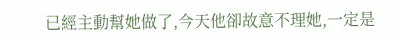已經主動幫她做了,今天他卻故意不理她,一定是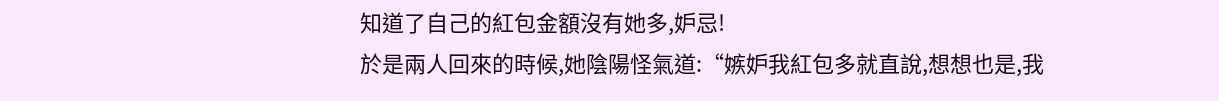知道了自己的紅包金額沒有她多,妒忌!
於是兩人回來的時候,她陰陽怪氣道:“嫉妒我紅包多就直說,想想也是,我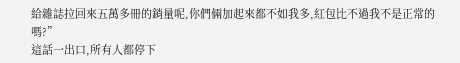給雜誌拉回來五萬多冊的銷量呢,你們倆加起來都不如我多,紅包比不過我不是正常的嗎?”
這話一出口,所有人都停下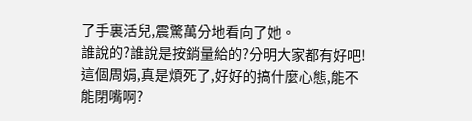了手裏活兒,震驚萬分地看向了她。
誰說的?誰說是按銷量給的?分明大家都有好吧!
這個周娟,真是煩死了,好好的搞什麼心態,能不能閉嘴啊?